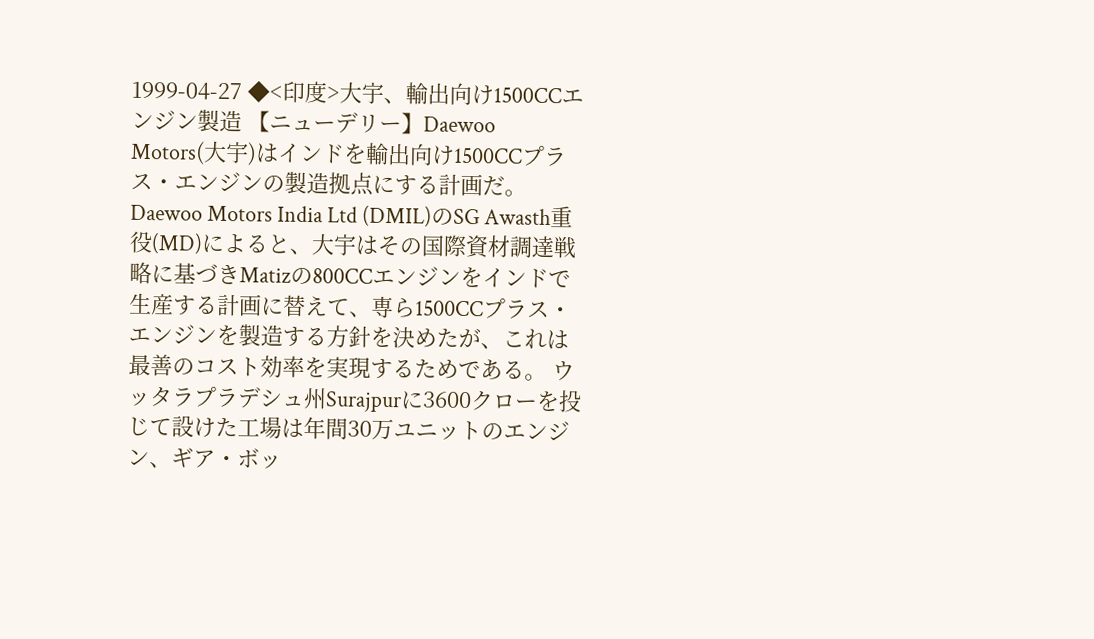1999-04-27 ◆<印度>大宇、輸出向け1500CCエンジン製造 【ニューデリー】Daewoo Motors(大宇)はインドを輸出向け1500CCプラス・エンジンの製造拠点にする計画だ。 Daewoo Motors India Ltd (DMIL)のSG Awasth重役(MD)によると、大宇はその国際資材調達戦略に基づきMatizの800CCエンジンをインドで生産する計画に替えて、専ら1500CCプラス・エンジンを製造する方針を決めたが、これは最善のコスト効率を実現するためである。 ウッタラプラデシュ州Surajpurに3600クローを投じて設けた工場は年間30万ユニットのエンジン、ギア・ボッ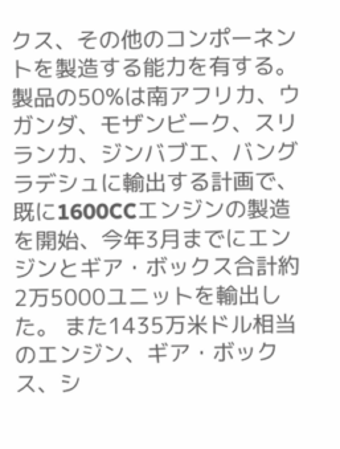クス、その他のコンポーネントを製造する能力を有する。 製品の50%は南アフリカ、ウガンダ、モザンビーク、スリランカ、ジンバブエ、バングラデシュに輸出する計画で、既に1600CCエンジンの製造を開始、今年3月までにエンジンとギア・ボックス合計約2万5000ユニットを輸出した。 また1435万米ドル相当のエンジン、ギア・ボックス、シ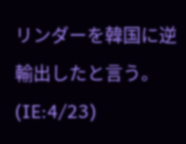リンダーを韓国に逆輸出したと言う。(IE:4/23)